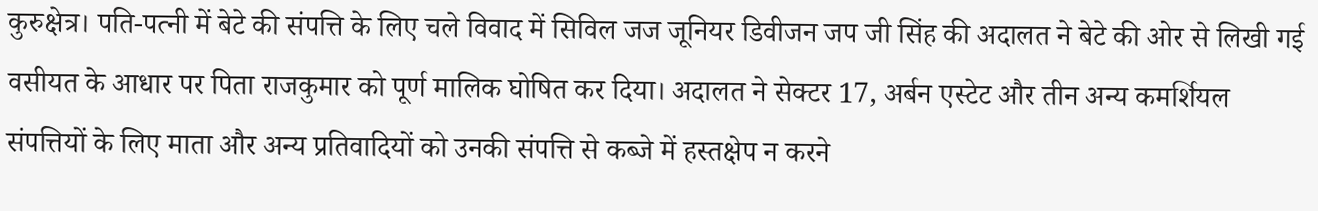कुरुक्षेत्र। पति-पत्नी में बेटे की संपत्ति के लिए चले विवाद में सिविल जज जूनियर डिवीजन जप जी सिंह की अदालत ने बेटे की ओर से लिखी गई वसीयत के आधार पर पिता राजकुमार को पूर्ण मालिक घोषित कर दिया। अदालत ने सेक्टर 17, अर्बन एस्टेट और तीन अन्य कमर्शियल संपत्तियों के लिए माता और अन्य प्रतिवादियों को उनकी संपत्ति से कब्जे में हस्तक्षेप न करने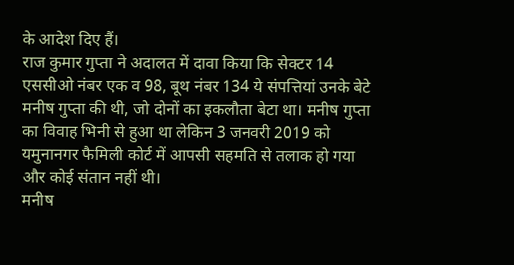के आदेश दिए हैं।
राज कुमार गुप्ता ने अदालत में दावा किया कि सेक्टर 14 एससीओ नंबर एक व 98, बूथ नंबर 134 ये संपत्तियां उनके बेटे मनीष गुप्ता की थी, जो दोनों का इकलौता बेटा था। मनीष गुप्ता का विवाह भिनी से हुआ था लेकिन 3 जनवरी 2019 को यमुनानगर फैमिली कोर्ट में आपसी सहमति से तलाक हो गया और कोई संतान नहीं थी।
मनीष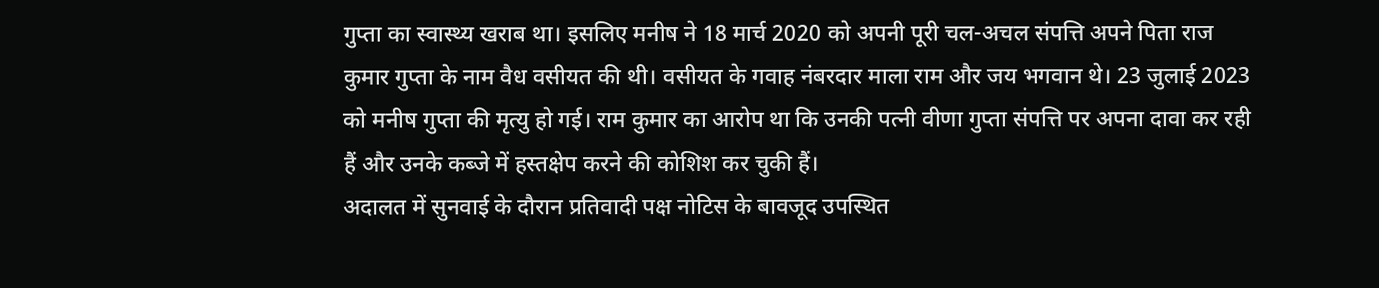गुप्ता का स्वास्थ्य खराब था। इसलिए मनीष ने 18 मार्च 2020 को अपनी पूरी चल-अचल संपत्ति अपने पिता राज कुमार गुप्ता के नाम वैध वसीयत की थी। वसीयत के गवाह नंबरदार माला राम और जय भगवान थे। 23 जुलाई 2023 को मनीष गुप्ता की मृत्यु हो गई। राम कुमार का आरोप था कि उनकी पत्नी वीणा गुप्ता संपत्ति पर अपना दावा कर रही हैं और उनके कब्जे में हस्तक्षेप करने की कोशिश कर चुकी हैं।
अदालत में सुनवाई के दौरान प्रतिवादी पक्ष नोटिस के बावजूद उपस्थित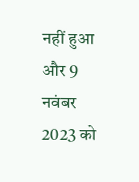नहीं हुआ और 9 नवंबर 2023 को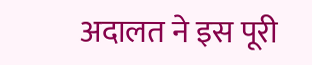अदालत ने इस पूरी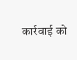कार्रवाई को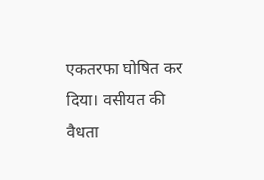एकतरफा घोषित कर दिया। वसीयत की वैधता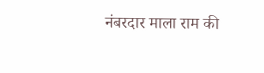नंबरदार माला राम की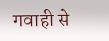गवाही से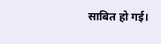साबित हो गई।